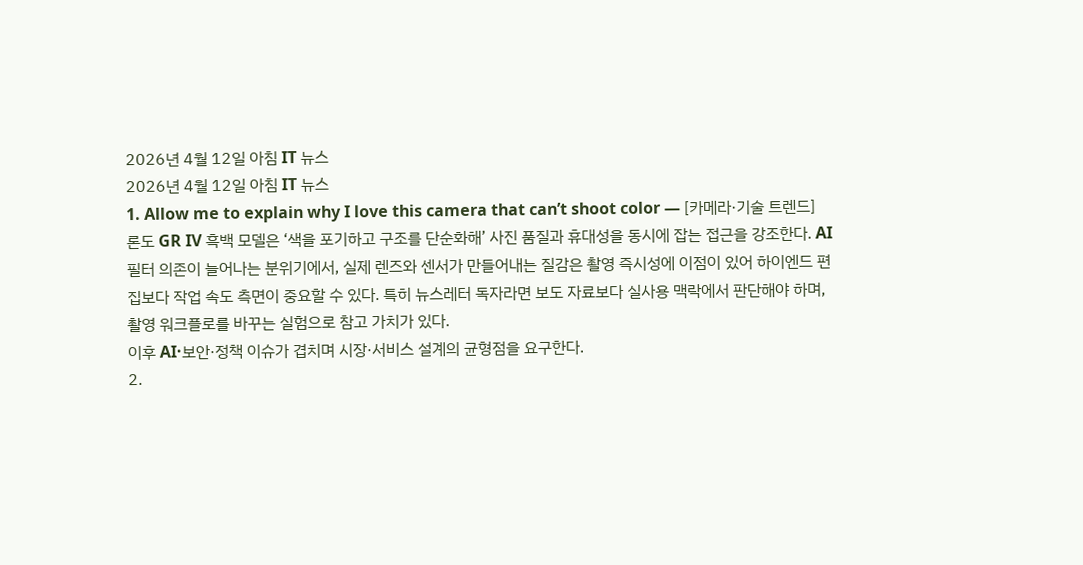2026년 4월 12일 아침 IT 뉴스
2026년 4월 12일 아침 IT 뉴스
1. Allow me to explain why I love this camera that can’t shoot color — [카메라·기술 트렌드]
론도 GR IV 흑백 모델은 ‘색을 포기하고 구조를 단순화해’ 사진 품질과 휴대성을 동시에 잡는 접근을 강조한다. AI 필터 의존이 늘어나는 분위기에서, 실제 렌즈와 센서가 만들어내는 질감은 촬영 즉시성에 이점이 있어 하이엔드 편집보다 작업 속도 측면이 중요할 수 있다. 특히 뉴스레터 독자라면 보도 자료보다 실사용 맥락에서 판단해야 하며, 촬영 워크플로를 바꾸는 실험으로 참고 가치가 있다.
이후 AI·보안·정책 이슈가 겹치며 시장·서비스 설계의 균형점을 요구한다.
2.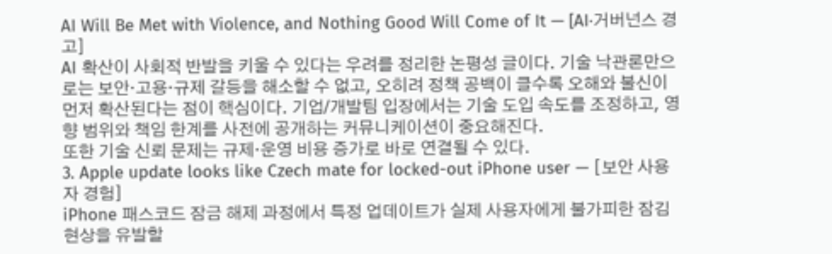AI Will Be Met with Violence, and Nothing Good Will Come of It — [AI·거버넌스 경고]
AI 확산이 사회적 반발을 키울 수 있다는 우려를 정리한 논평성 글이다. 기술 낙관론만으로는 보안·고용·규제 갈등을 해소할 수 없고, 오히려 정책 공백이 클수록 오해와 불신이 먼저 확산된다는 점이 핵심이다. 기업/개발팀 입장에서는 기술 도입 속도를 조정하고, 영향 범위와 책임 한계를 사전에 공개하는 커뮤니케이션이 중요해진다.
또한 기술 신뢰 문제는 규제·운영 비용 증가로 바로 연결될 수 있다.
3. Apple update looks like Czech mate for locked-out iPhone user — [보안 사용자 경험]
iPhone 패스코드 잠금 해제 과정에서 특정 업데이트가 실제 사용자에게 불가피한 잠김 현상을 유발할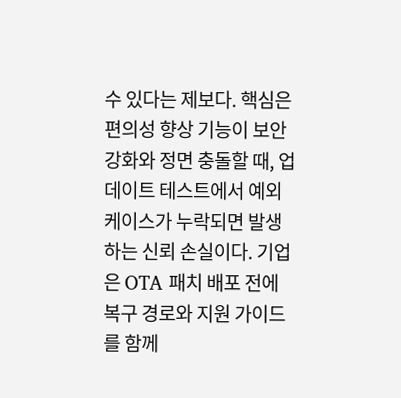수 있다는 제보다. 핵심은 편의성 향상 기능이 보안 강화와 정면 충돌할 때, 업데이트 테스트에서 예외 케이스가 누락되면 발생하는 신뢰 손실이다. 기업은 OTA 패치 배포 전에 복구 경로와 지원 가이드를 함께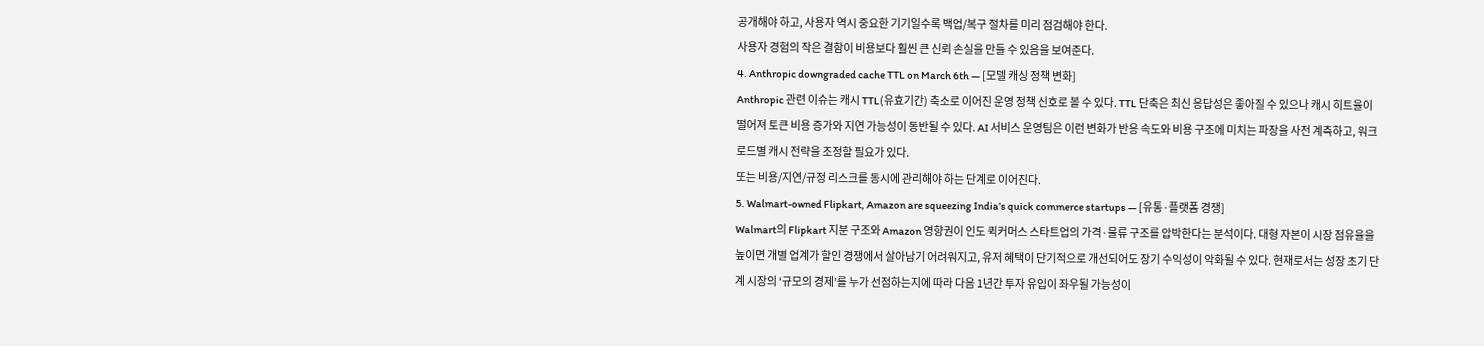공개해야 하고, 사용자 역시 중요한 기기일수록 백업/복구 절차를 미리 점검해야 한다.
사용자 경험의 작은 결함이 비용보다 훨씬 큰 신뢰 손실을 만들 수 있음을 보여준다.
4. Anthropic downgraded cache TTL on March 6th — [모델 캐싱 정책 변화]
Anthropic 관련 이슈는 캐시 TTL(유효기간) 축소로 이어진 운영 정책 신호로 볼 수 있다. TTL 단축은 최신 응답성은 좋아질 수 있으나 캐시 히트율이 떨어져 토큰 비용 증가와 지연 가능성이 동반될 수 있다. AI 서비스 운영팀은 이런 변화가 반응 속도와 비용 구조에 미치는 파장을 사전 계측하고, 워크로드별 캐시 전략을 조정할 필요가 있다.
또는 비용/지연/규정 리스크를 동시에 관리해야 하는 단계로 이어진다.
5. Walmart-owned Flipkart, Amazon are squeezing India’s quick commerce startups — [유통·플랫폼 경쟁]
Walmart의 Flipkart 지분 구조와 Amazon 영향권이 인도 퀵커머스 스타트업의 가격·물류 구조를 압박한다는 분석이다. 대형 자본이 시장 점유율을 높이면 개별 업계가 할인 경쟁에서 살아남기 어려워지고, 유저 혜택이 단기적으로 개선되어도 장기 수익성이 악화될 수 있다. 현재로서는 성장 초기 단계 시장의 ‘규모의 경제’를 누가 선점하는지에 따라 다음 1년간 투자 유입이 좌우될 가능성이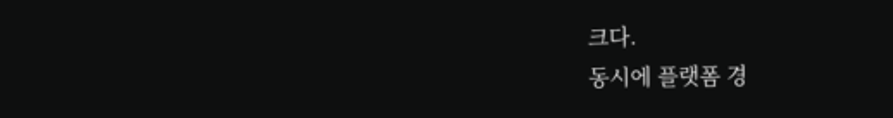크다.
동시에 플랫폼 경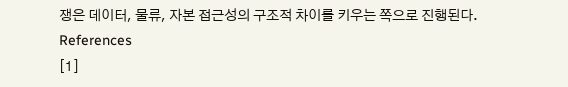쟁은 데이터, 물류, 자본 접근성의 구조적 차이를 키우는 쪽으로 진행된다.
References
[1]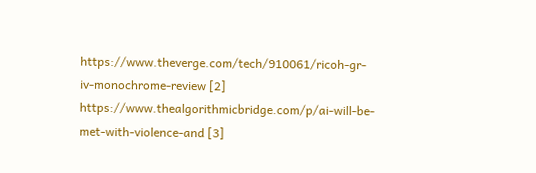https://www.theverge.com/tech/910061/ricoh-gr-iv-monochrome-review [2] https://www.thealgorithmicbridge.com/p/ai-will-be-met-with-violence-and [3]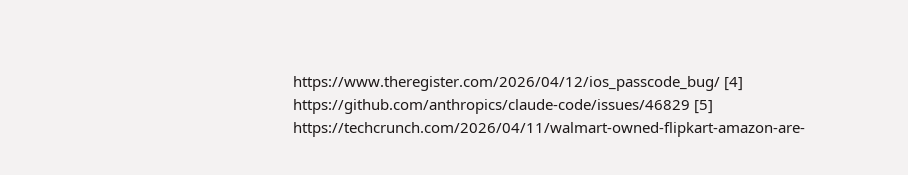https://www.theregister.com/2026/04/12/ios_passcode_bug/ [4] https://github.com/anthropics/claude-code/issues/46829 [5] https://techcrunch.com/2026/04/11/walmart-owned-flipkart-amazon-are-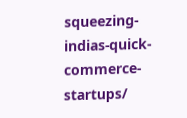squeezing-indias-quick-commerce-startups/